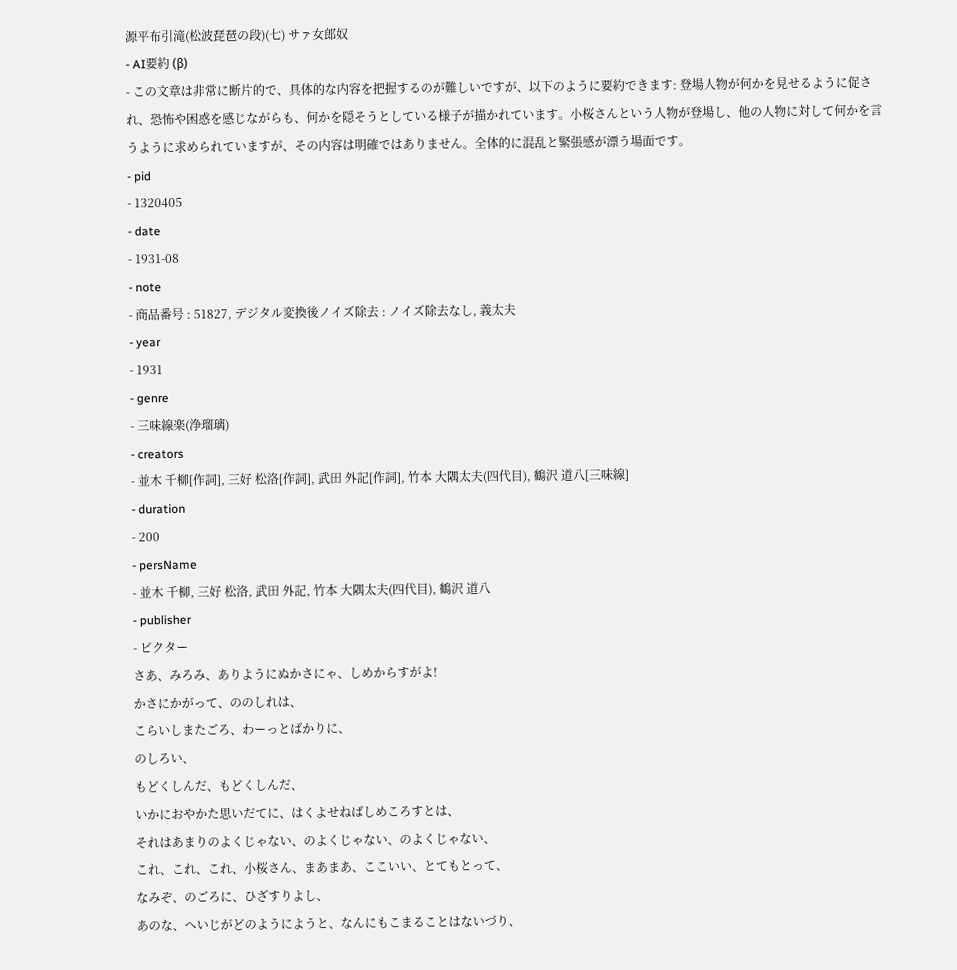源平布引滝(松波琵琶の段)(七) サァ女郎奴
- AI要約 (β)
- この文章は非常に断片的で、具体的な内容を把握するのが難しいですが、以下のように要約できます: 登場人物が何かを見せるように促され、恐怖や困惑を感じながらも、何かを隠そうとしている様子が描かれています。小桜さんという人物が登場し、他の人物に対して何かを言うように求められていますが、その内容は明確ではありません。全体的に混乱と緊張感が漂う場面です。
- pid
- 1320405
- date
- 1931-08
- note
- 商品番号 : 51827, デジタル変換後ノイズ除去 : ノイズ除去なし, 義太夫
- year
- 1931
- genre
- 三味線楽(浄瑠璃)
- creators
- 並木 千柳[作詞], 三好 松洛[作詞], 武田 外記[作詞], 竹本 大隅太夫(四代目), 鶴沢 道八[三味線]
- duration
- 200
- persName
- 並木 千柳, 三好 松洛, 武田 外記, 竹本 大隅太夫(四代目), 鶴沢 道八
- publisher
- ビクター
さあ、みろみ、ありようにぬかさにゃ、しめからすがよ!
かさにかがって、ののしれは、
こらいしまたごろ、わーっとばかりに、
のしろい、
もどくしんだ、もどくしんだ、
いかにおやかた思いだてに、はくよせねばしめころすとは、
それはあまりのよくじゃない、のよくじゃない、のよくじゃない、
これ、これ、これ、小桜さん、まあまあ、ここいい、とてもとって、
なみぞ、のごろに、ひざすりよし、
あのな、へいじがどのようにようと、なんにもこまることはないづり、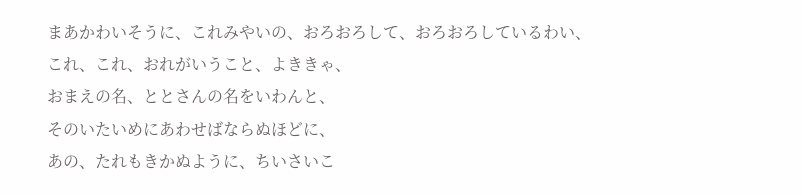まあかわいそうに、これみやいの、おろおろして、おろおろしているわい、
これ、これ、おれがいうこと、よききゃ、
おまえの名、ととさんの名をいわんと、
そのいたいめにあわせばならぬほどに、
あの、たれもきかぬように、ちいさいこ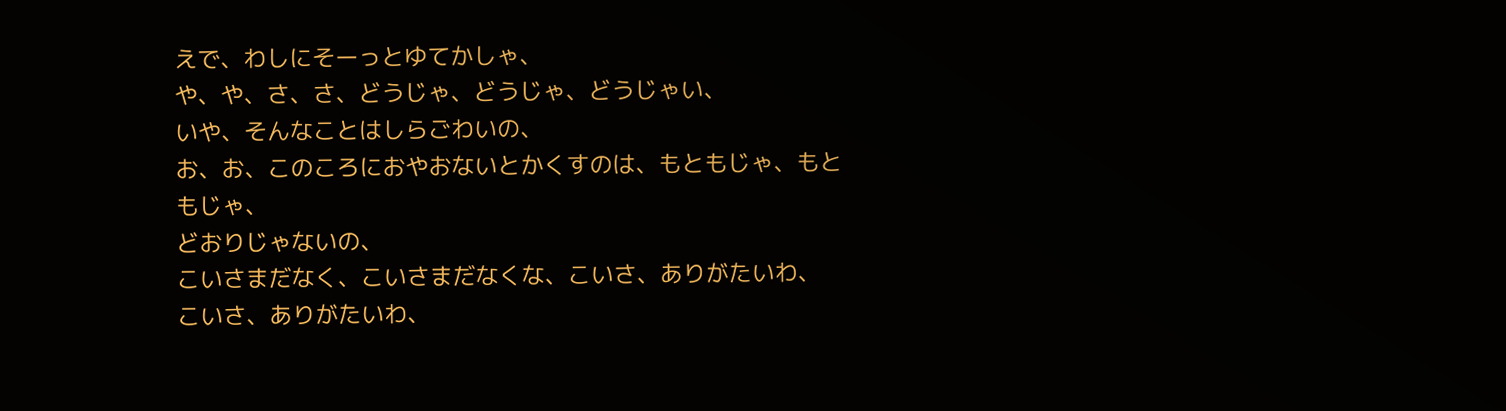えで、わしにそーっとゆてかしゃ、
や、や、さ、さ、どうじゃ、どうじゃ、どうじゃい、
いや、そんなことはしらごわいの、
お、お、このころにおやおないとかくすのは、もともじゃ、もともじゃ、
どおりじゃないの、
こいさまだなく、こいさまだなくな、こいさ、ありがたいわ、
こいさ、ありがたいわ、